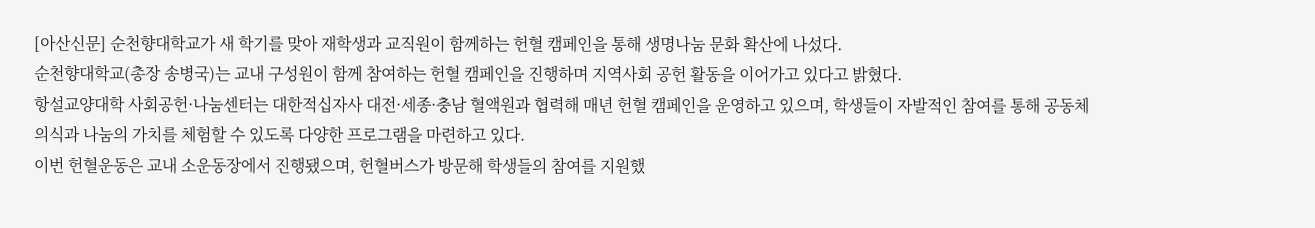[아산신문] 순천향대학교가 새 학기를 맞아 재학생과 교직원이 함께하는 헌혈 캠페인을 통해 생명나눔 문화 확산에 나섰다.
순천향대학교(총장 송병국)는 교내 구성원이 함께 참여하는 헌혈 캠페인을 진행하며 지역사회 공헌 활동을 이어가고 있다고 밝혔다.
항설교양대학 사회공헌·나눔센터는 대한적십자사 대전·세종·충남 혈액원과 협력해 매년 헌혈 캠페인을 운영하고 있으며, 학생들이 자발적인 참여를 통해 공동체 의식과 나눔의 가치를 체험할 수 있도록 다양한 프로그램을 마련하고 있다.
이번 헌혈운동은 교내 소운동장에서 진행됐으며, 헌혈버스가 방문해 학생들의 참여를 지원했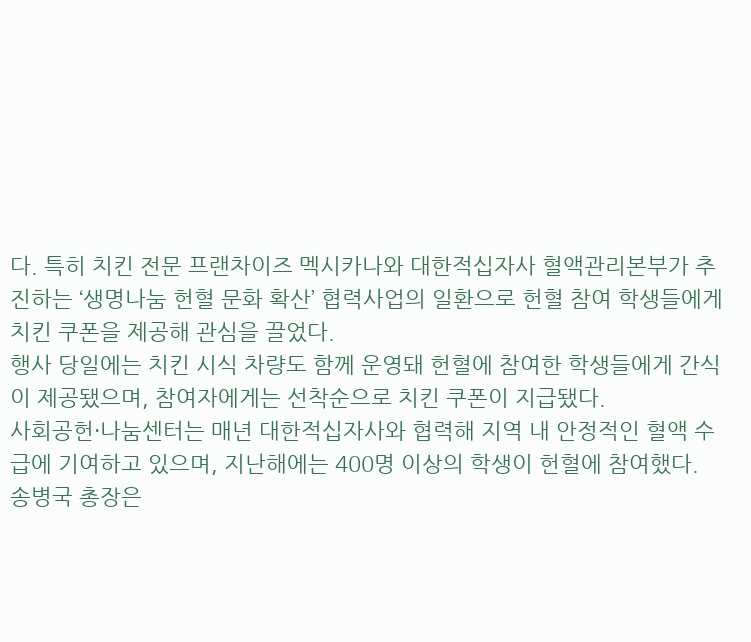다. 특히 치킨 전문 프랜차이즈 멕시카나와 대한적십자사 혈액관리본부가 추진하는 ‘생명나눔 헌혈 문화 확산’ 협력사업의 일환으로 헌혈 참여 학생들에게 치킨 쿠폰을 제공해 관심을 끌었다.
행사 당일에는 치킨 시식 차량도 함께 운영돼 헌혈에 참여한 학생들에게 간식이 제공됐으며, 참여자에게는 선착순으로 치킨 쿠폰이 지급됐다.
사회공헌·나눔센터는 매년 대한적십자사와 협력해 지역 내 안정적인 혈액 수급에 기여하고 있으며, 지난해에는 400명 이상의 학생이 헌혈에 참여했다.
송병국 총장은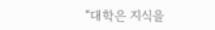“대학은 지식을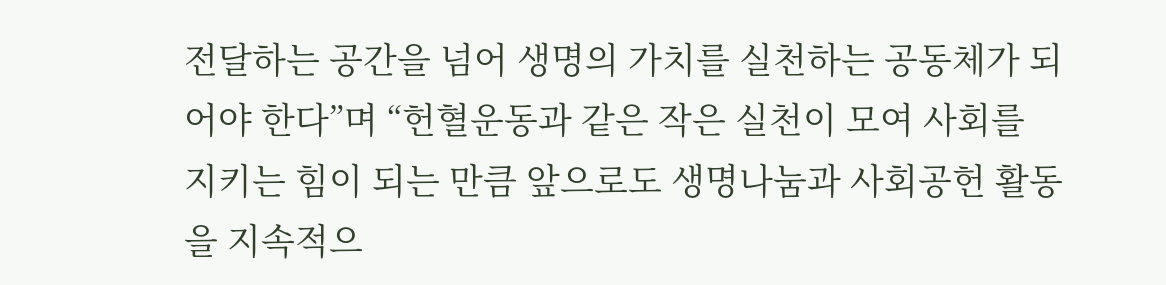전달하는 공간을 넘어 생명의 가치를 실천하는 공동체가 되어야 한다”며 “헌혈운동과 같은 작은 실천이 모여 사회를 지키는 힘이 되는 만큼 앞으로도 생명나눔과 사회공헌 활동을 지속적으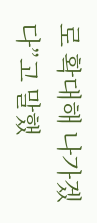로 확대해 나가겠다”고 말했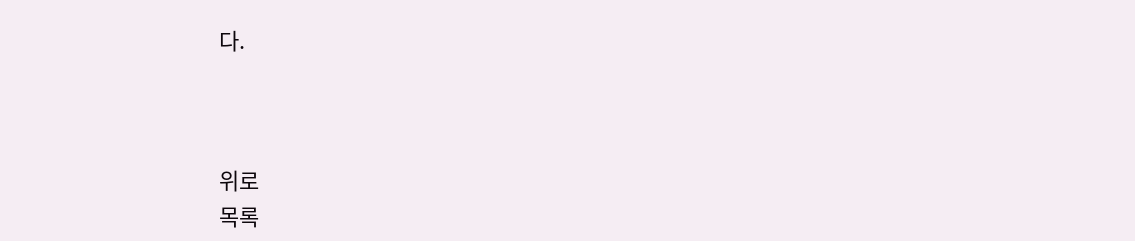다.



위로
목록